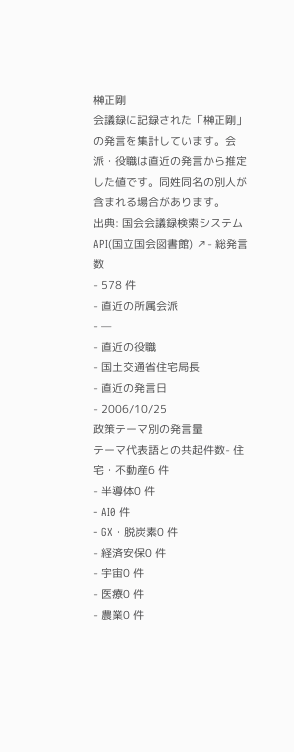榊正剛
会議録に記録された「榊正剛」の発言を集計しています。会派・役職は直近の発言から推定した値です。同姓同名の別人が含まれる場合があります。
出典: 国会会議録検索システム API(国立国会図書館) ↗- 総発言数
- 578 件
- 直近の所属会派
- —
- 直近の役職
- 国土交通省住宅局長
- 直近の発言日
- 2006/10/25
政策テーマ別の発言量
テーマ代表語との共起件数- 住宅・不動産6 件
- 半導体0 件
- AI0 件
- GX・脱炭素0 件
- 経済安保0 件
- 宇宙0 件
- 医療0 件
- 農業0 件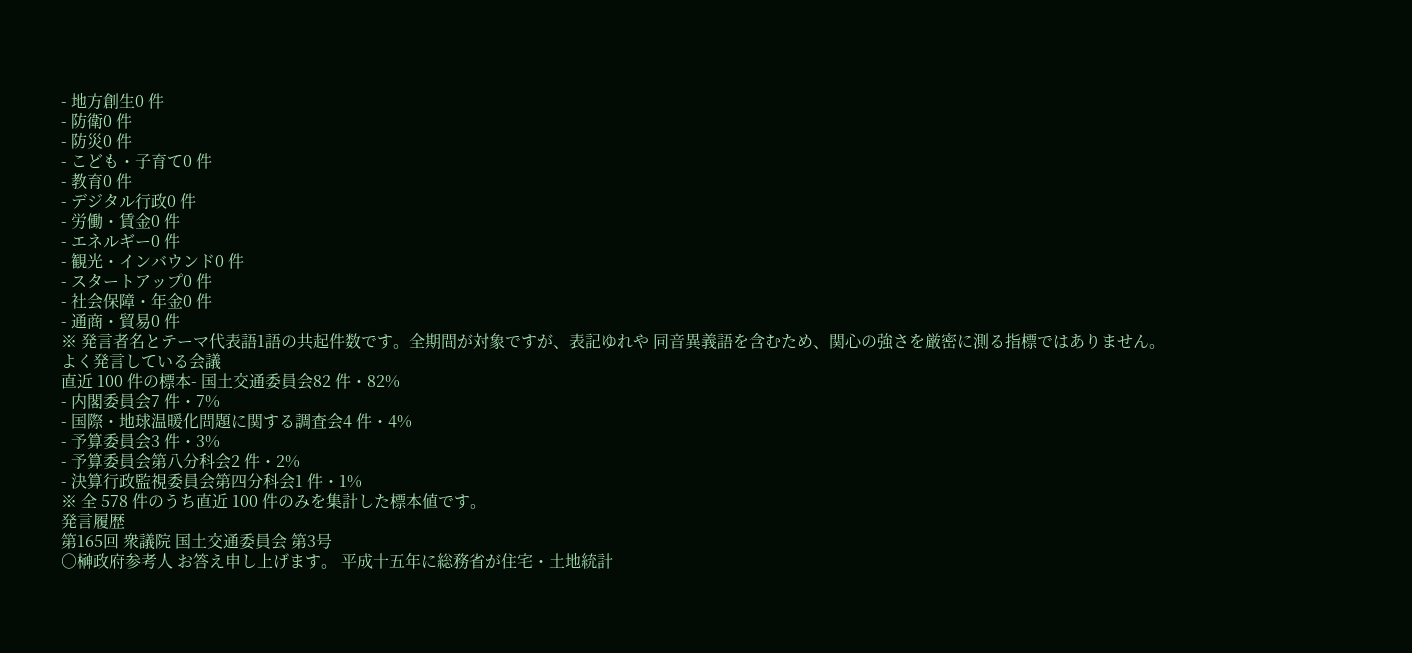- 地方創生0 件
- 防衛0 件
- 防災0 件
- こども・子育て0 件
- 教育0 件
- デジタル行政0 件
- 労働・賃金0 件
- エネルギー0 件
- 観光・インバウンド0 件
- スタートアップ0 件
- 社会保障・年金0 件
- 通商・貿易0 件
※ 発言者名とテーマ代表語1語の共起件数です。全期間が対象ですが、表記ゆれや 同音異義語を含むため、関心の強さを厳密に測る指標ではありません。
よく発言している会議
直近 100 件の標本- 国土交通委員会82 件・82%
- 内閣委員会7 件・7%
- 国際・地球温暖化問題に関する調査会4 件・4%
- 予算委員会3 件・3%
- 予算委員会第八分科会2 件・2%
- 決算行政監視委員会第四分科会1 件・1%
※ 全 578 件のうち直近 100 件のみを集計した標本値です。
発言履歴
第165回 衆議院 国土交通委員会 第3号
○榊政府参考人 お答え申し上げます。 平成十五年に総務省が住宅・土地統計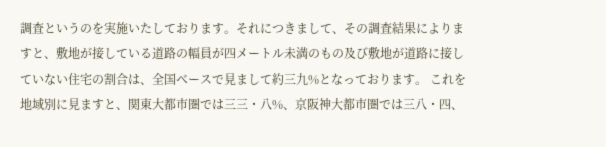調査というのを実施いたしております。それにつきまして、その調査結果によりますと、敷地が接している道路の幅員が四メートル未満のもの及び敷地が道路に接していない住宅の割合は、全国ベースで見まして約三九%となっております。 これを地域別に見ますと、関東大都市圏では三三・八%、京阪神大都市圏では三八・四、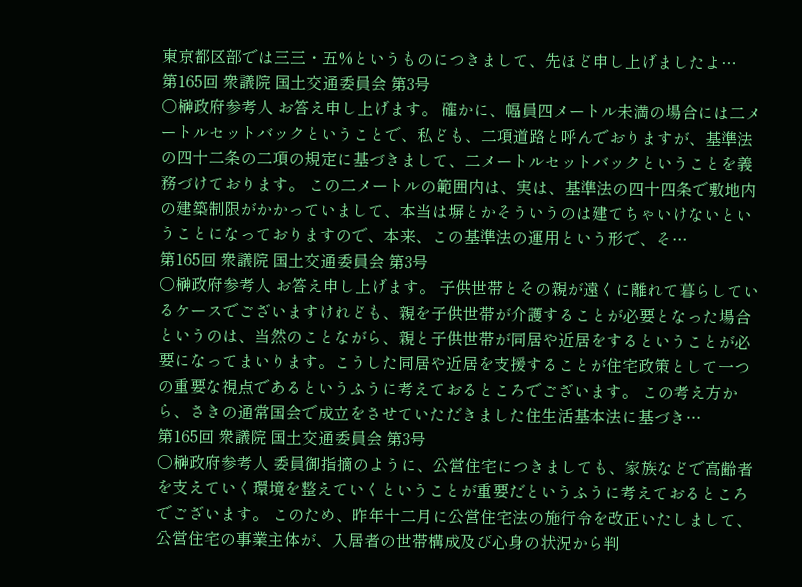東京都区部では三三・五%というものにつきまして、先ほど申し上げましたよ…
第165回 衆議院 国土交通委員会 第3号
○榊政府参考人 お答え申し上げます。 確かに、幅員四メートル未満の場合には二メートルセットバックということで、私ども、二項道路と呼んでおりますが、基準法の四十二条の二項の規定に基づきまして、二メートルセットバックということを義務づけております。 この二メートルの範囲内は、実は、基準法の四十四条で敷地内の建築制限がかかっていまして、本当は塀とかそういうのは建てちゃいけないということになっておりますので、本来、この基準法の運用という形で、そ…
第165回 衆議院 国土交通委員会 第3号
○榊政府参考人 お答え申し上げます。 子供世帯とその親が遠くに離れて暮らしているケースでございますけれども、親を子供世帯が介護することが必要となった場合というのは、当然のことながら、親と子供世帯が同居や近居をするということが必要になってまいります。こうした同居や近居を支援することが住宅政策として一つの重要な視点であるというふうに考えておるところでございます。 この考え方から、さきの通常国会で成立をさせていただきました住生活基本法に基づき…
第165回 衆議院 国土交通委員会 第3号
○榊政府参考人 委員御指摘のように、公営住宅につきましても、家族などで高齢者を支えていく環境を整えていくということが重要だというふうに考えておるところでございます。 このため、昨年十二月に公営住宅法の施行令を改正いたしまして、公営住宅の事業主体が、入居者の世帯構成及び心身の状況から判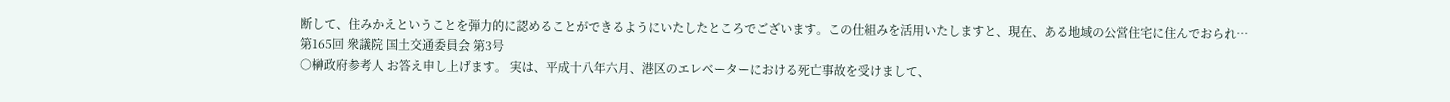断して、住みかえということを弾力的に認めることができるようにいたしたところでございます。この仕組みを活用いたしますと、現在、ある地域の公営住宅に住んでおられ…
第165回 衆議院 国土交通委員会 第3号
○榊政府参考人 お答え申し上げます。 実は、平成十八年六月、港区のエレベーターにおける死亡事故を受けまして、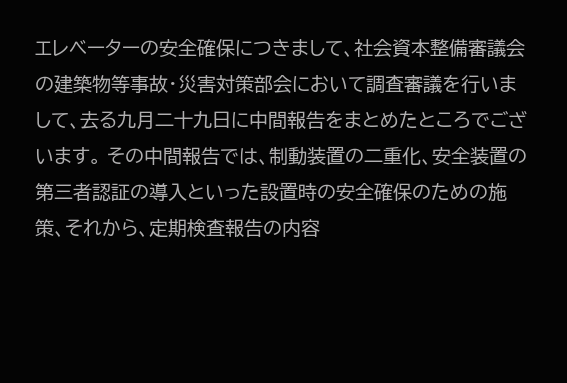エレベーターの安全確保につきまして、社会資本整備審議会の建築物等事故・災害対策部会において調査審議を行いまして、去る九月二十九日に中間報告をまとめたところでございます。 その中間報告では、制動装置の二重化、安全装置の第三者認証の導入といった設置時の安全確保のための施策、それから、定期検査報告の内容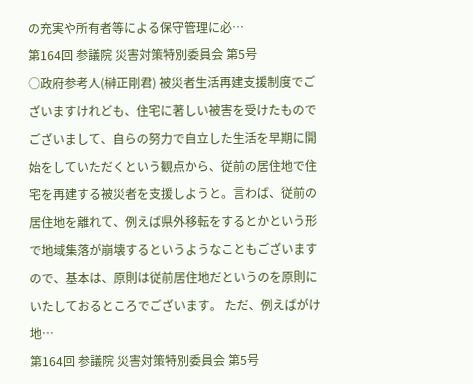の充実や所有者等による保守管理に必…
第164回 参議院 災害対策特別委員会 第5号
○政府参考人(榊正剛君) 被災者生活再建支援制度でございますけれども、住宅に著しい被害を受けたものでございまして、自らの努力で自立した生活を早期に開始をしていただくという観点から、従前の居住地で住宅を再建する被災者を支援しようと。言わば、従前の居住地を離れて、例えば県外移転をするとかという形で地域集落が崩壊するというようなこともございますので、基本は、原則は従前居住地だというのを原則にいたしておるところでございます。 ただ、例えばがけ地…
第164回 参議院 災害対策特別委員会 第5号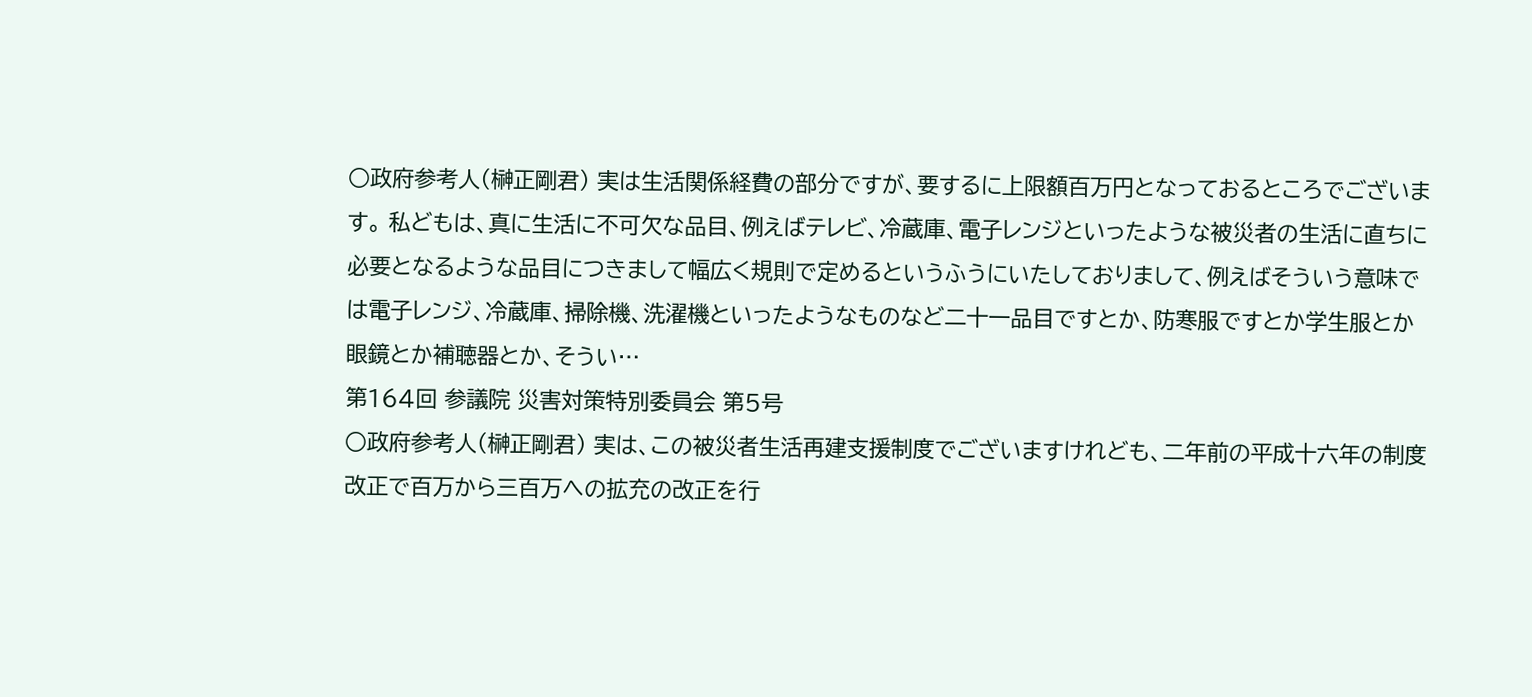○政府参考人(榊正剛君) 実は生活関係経費の部分ですが、要するに上限額百万円となっておるところでございます。 私どもは、真に生活に不可欠な品目、例えばテレビ、冷蔵庫、電子レンジといったような被災者の生活に直ちに必要となるような品目につきまして幅広く規則で定めるというふうにいたしておりまして、例えばそういう意味では電子レンジ、冷蔵庫、掃除機、洗濯機といったようなものなど二十一品目ですとか、防寒服ですとか学生服とか眼鏡とか補聴器とか、そうい…
第164回 参議院 災害対策特別委員会 第5号
○政府参考人(榊正剛君) 実は、この被災者生活再建支援制度でございますけれども、二年前の平成十六年の制度改正で百万から三百万への拡充の改正を行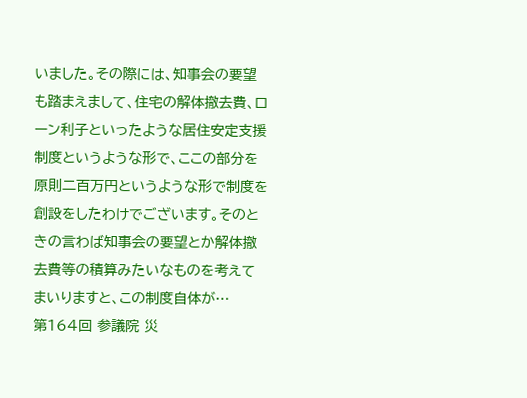いました。その際には、知事会の要望も踏まえまして、住宅の解体撤去費、ローン利子といったような居住安定支援制度というような形で、ここの部分を原則二百万円というような形で制度を創設をしたわけでございます。そのときの言わば知事会の要望とか解体撤去費等の積算みたいなものを考えてまいりますと、この制度自体が…
第164回 参議院 災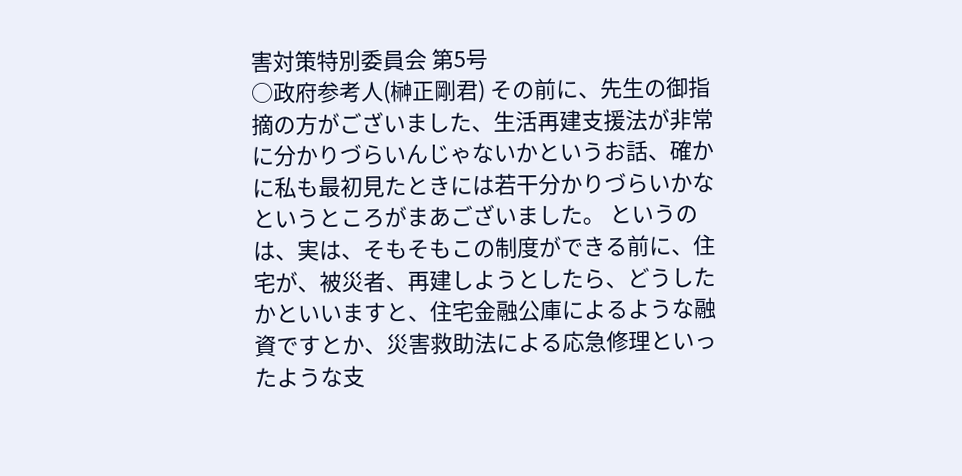害対策特別委員会 第5号
○政府参考人(榊正剛君) その前に、先生の御指摘の方がございました、生活再建支援法が非常に分かりづらいんじゃないかというお話、確かに私も最初見たときには若干分かりづらいかなというところがまあございました。 というのは、実は、そもそもこの制度ができる前に、住宅が、被災者、再建しようとしたら、どうしたかといいますと、住宅金融公庫によるような融資ですとか、災害救助法による応急修理といったような支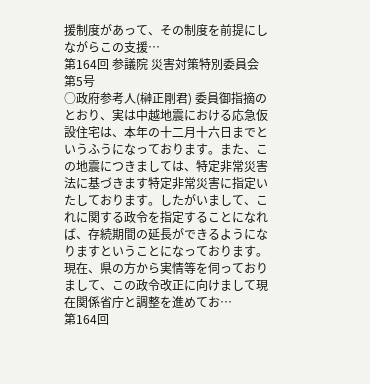援制度があって、その制度を前提にしながらこの支援…
第164回 参議院 災害対策特別委員会 第5号
○政府参考人(榊正剛君) 委員御指摘のとおり、実は中越地震における応急仮設住宅は、本年の十二月十六日までというふうになっております。また、この地震につきましては、特定非常災害法に基づきます特定非常災害に指定いたしております。したがいまして、これに関する政令を指定することになれば、存続期間の延長ができるようになりますということになっております。 現在、県の方から実情等を伺っておりまして、この政令改正に向けまして現在関係省庁と調整を進めてお…
第164回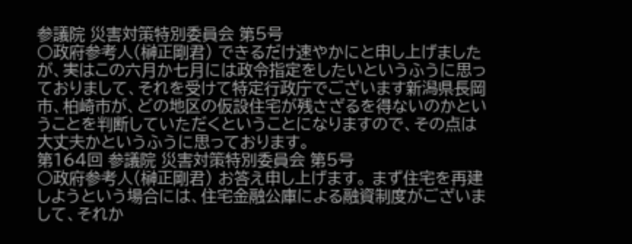参議院 災害対策特別委員会 第5号
○政府参考人(榊正剛君) できるだけ速やかにと申し上げましたが、実はこの六月か七月には政令指定をしたいというふうに思っておりまして、それを受けて特定行政庁でございます新潟県長岡市、柏崎市が、どの地区の仮設住宅が残さざるを得ないのかということを判断していただくということになりますので、その点は大丈夫かというふうに思っております。
第164回 参議院 災害対策特別委員会 第5号
○政府参考人(榊正剛君) お答え申し上げます。 まず住宅を再建しようという場合には、住宅金融公庫による融資制度がございまして、それか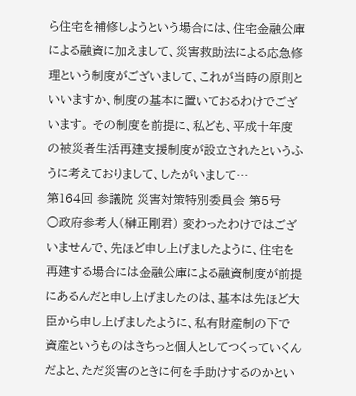ら住宅を補修しようという場合には、住宅金融公庫による融資に加えまして、災害救助法による応急修理という制度がございまして、これが当時の原則といいますか、制度の基本に置いておるわけでございます。 その制度を前提に、私ども、平成十年度の被災者生活再建支援制度が設立されたというふうに考えておりまして、したがいまして…
第164回 参議院 災害対策特別委員会 第5号
○政府参考人(榊正剛君) 変わったわけではございませんで、先ほど申し上げましたように、住宅を再建する場合には金融公庫による融資制度が前提にあるんだと申し上げましたのは、基本は先ほど大臣から申し上げましたように、私有財産制の下で資産というものはきちっと個人としてつくっていくんだよと、ただ災害のときに何を手助けするのかとい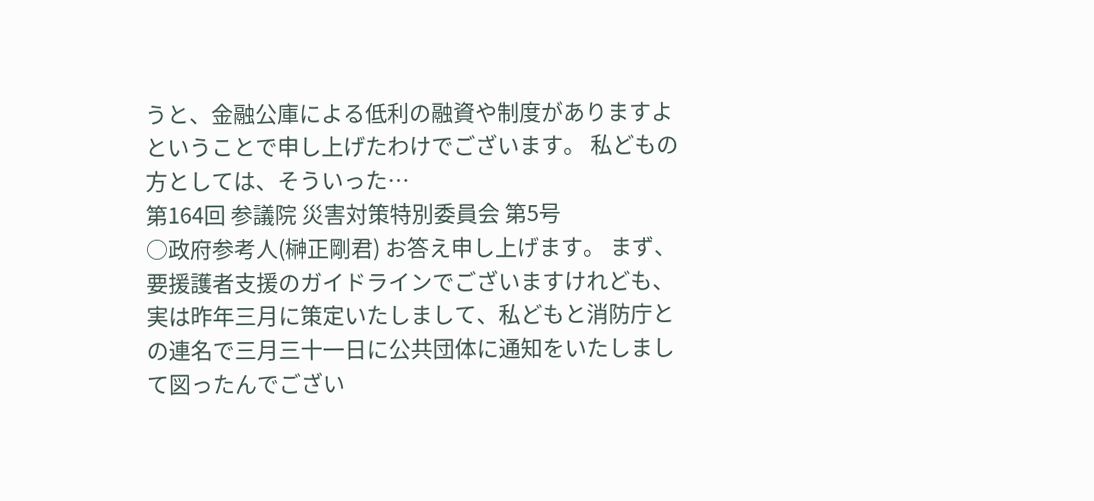うと、金融公庫による低利の融資や制度がありますよということで申し上げたわけでございます。 私どもの方としては、そういった…
第164回 参議院 災害対策特別委員会 第5号
○政府参考人(榊正剛君) お答え申し上げます。 まず、要援護者支援のガイドラインでございますけれども、実は昨年三月に策定いたしまして、私どもと消防庁との連名で三月三十一日に公共団体に通知をいたしまして図ったんでござい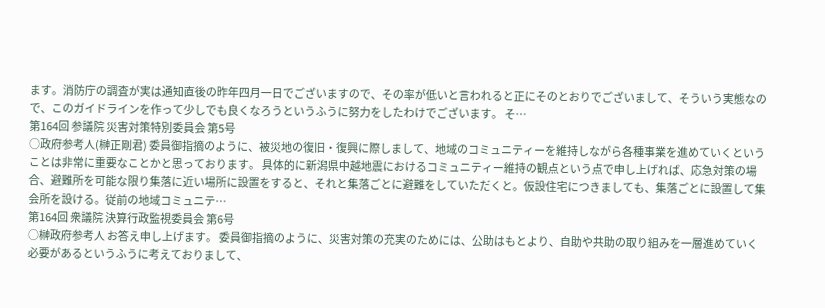ます。消防庁の調査が実は通知直後の昨年四月一日でございますので、その率が低いと言われると正にそのとおりでございまして、そういう実態なので、このガイドラインを作って少しでも良くなろうというふうに努力をしたわけでございます。 そ…
第164回 参議院 災害対策特別委員会 第5号
○政府参考人(榊正剛君) 委員御指摘のように、被災地の復旧・復興に際しまして、地域のコミュニティーを維持しながら各種事業を進めていくということは非常に重要なことかと思っております。 具体的に新潟県中越地震におけるコミュニティー維持の観点という点で申し上げれば、応急対策の場合、避難所を可能な限り集落に近い場所に設置をすると、それと集落ごとに避難をしていただくと。仮設住宅につきましても、集落ごとに設置して集会所を設ける。従前の地域コミュニテ…
第164回 衆議院 決算行政監視委員会 第6号
○榊政府参考人 お答え申し上げます。 委員御指摘のように、災害対策の充実のためには、公助はもとより、自助や共助の取り組みを一層進めていく必要があるというふうに考えておりまして、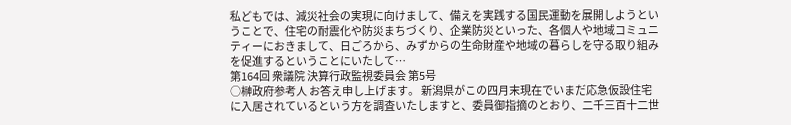私どもでは、減災社会の実現に向けまして、備えを実践する国民運動を展開しようということで、住宅の耐震化や防災まちづくり、企業防災といった、各個人や地域コミュニティーにおきまして、日ごろから、みずからの生命財産や地域の暮らしを守る取り組みを促進するということにいたして…
第164回 衆議院 決算行政監視委員会 第5号
○榊政府参考人 お答え申し上げます。 新潟県がこの四月末現在でいまだ応急仮設住宅に入居されているという方を調査いたしますと、委員御指摘のとおり、二千三百十二世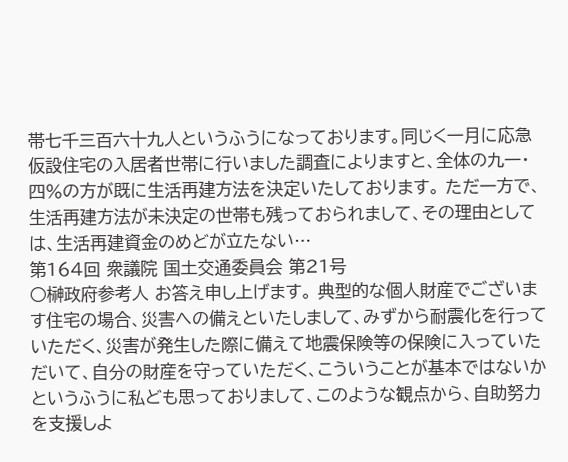帯七千三百六十九人というふうになっております。同じく一月に応急仮設住宅の入居者世帯に行いました調査によりますと、全体の九一・四%の方が既に生活再建方法を決定いたしております。 ただ一方で、生活再建方法が未決定の世帯も残っておられまして、その理由としては、生活再建資金のめどが立たない…
第164回 衆議院 国土交通委員会 第21号
○榊政府参考人 お答え申し上げます。 典型的な個人財産でございます住宅の場合、災害への備えといたしまして、みずから耐震化を行っていただく、災害が発生した際に備えて地震保険等の保険に入っていただいて、自分の財産を守っていただく、こういうことが基本ではないかというふうに私ども思っておりまして、このような観点から、自助努力を支援しよ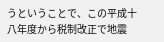うということで、この平成十八年度から税制改正で地震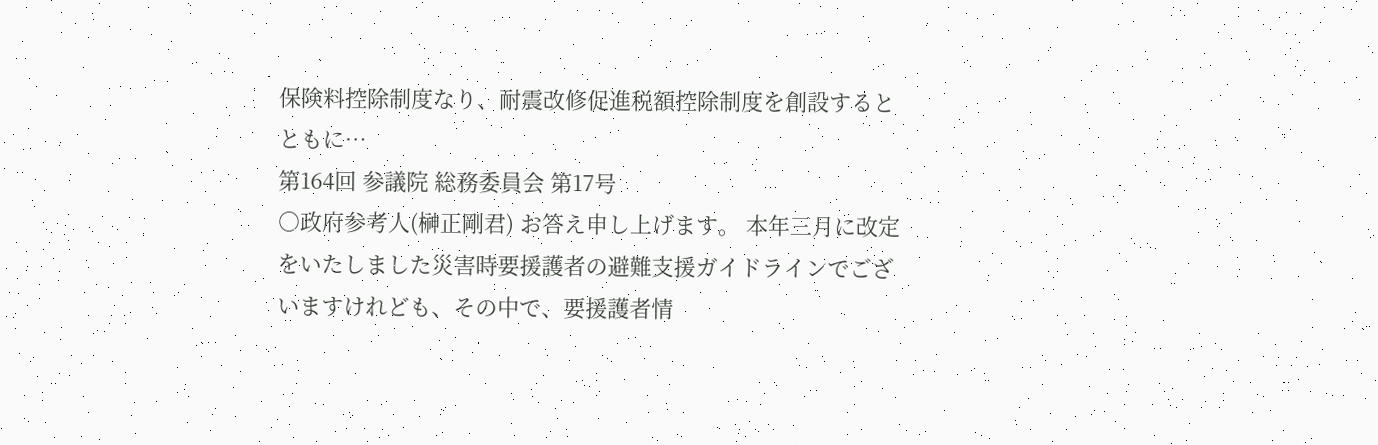保険料控除制度なり、耐震改修促進税額控除制度を創設するとともに…
第164回 参議院 総務委員会 第17号
○政府参考人(榊正剛君) お答え申し上げます。 本年三月に改定をいたしました災害時要援護者の避難支援ガイドラインでございますけれども、その中で、要援護者情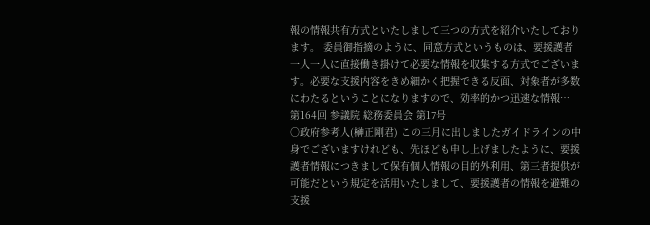報の情報共有方式といたしまして三つの方式を紹介いたしております。 委員御指摘のように、同意方式というものは、要援護者一人一人に直接働き掛けて必要な情報を収集する方式でございます。必要な支援内容をきめ細かく把握できる反面、対象者が多数にわたるということになりますので、効率的かつ迅速な情報…
第164回 参議院 総務委員会 第17号
○政府参考人(榊正剛君) この三月に出しましたガイドラインの中身でございますけれども、先ほども申し上げましたように、要援護者情報につきまして保有個人情報の目的外利用、第三者提供が可能だという規定を活用いたしまして、要援護者の情報を避難の支援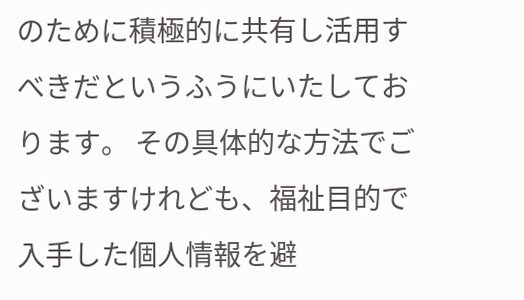のために積極的に共有し活用すべきだというふうにいたしております。 その具体的な方法でございますけれども、福祉目的で入手した個人情報を避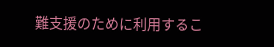難支援のために利用するこ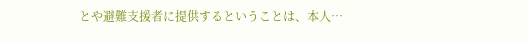とや避難支援者に提供するということは、本人…